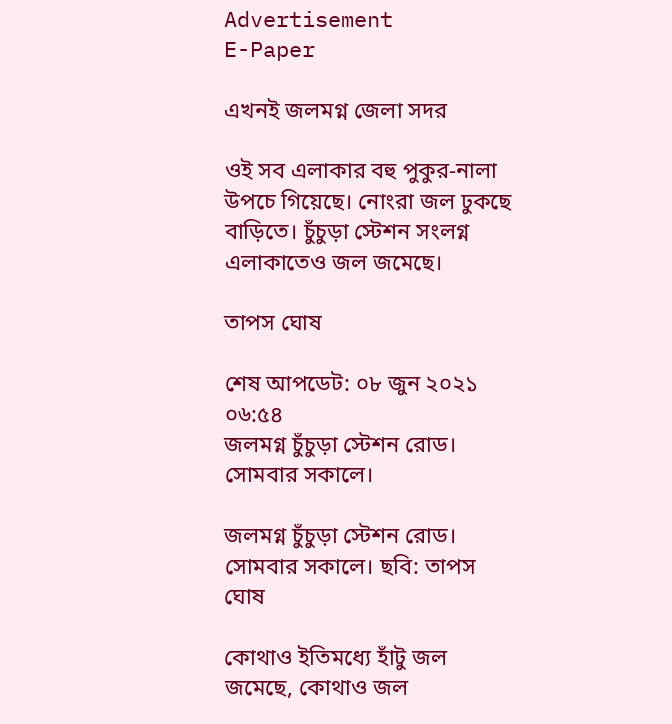Advertisement
E-Paper

এখনই জলমগ্ন জেলা সদর

ওই সব এলাকার বহু পুকুর-নালা উপচে গিয়েছে। নোংরা জল ঢুকছে বাড়িতে। চুঁচুড়া স্টেশন সংলগ্ন এলাকাতেও জল জমেছে।

তাপস ঘোষ

শেষ আপডেট: ০৮ জুন ২০২১ ০৬:৫৪
জলমগ্ন চুঁচুড়া স্টেশন রোড। সোমবার সকালে।

জলমগ্ন চুঁচুড়া স্টেশন রোড। সোমবার সকালে। ছবি: তাপস ঘোষ

কোথাও ইতিমধ্যে হাঁটু জল জমেছে, কোথাও জল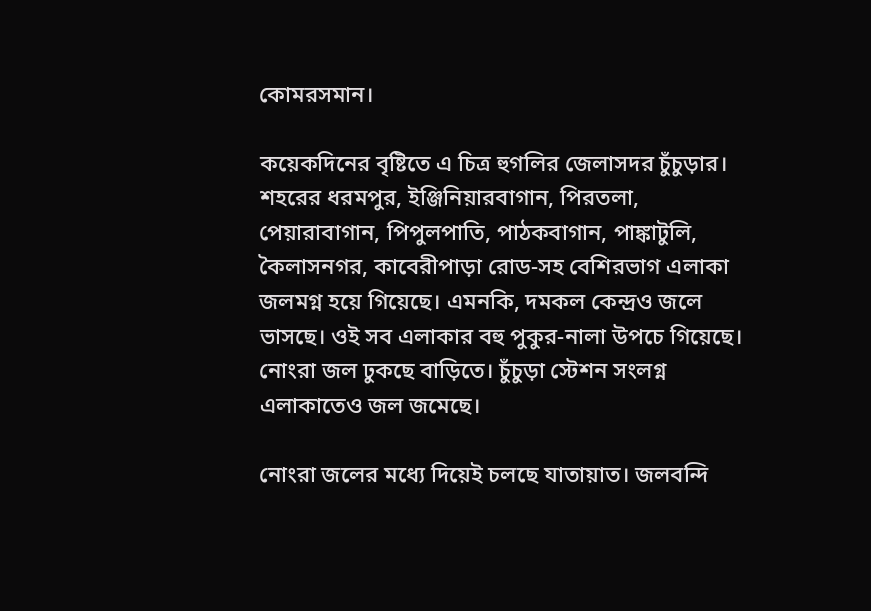কোমরসমান।

কয়েকদিনের বৃষ্টিতে এ চিত্র হুগলির জেলাসদর চুঁচুড়ার। শহরের ধরমপুর, ইঞ্জিনিয়ারবাগান, পিরতলা, পেয়ারাবাগান, পিপুলপাতি, পাঠকবাগান, পাঙ্কাটুলি, কৈলাসনগর, কাবেরীপাড়া রোড-সহ বেশিরভাগ এলাকা জলমগ্ন হয়ে গিয়েছে। এমনকি, দমকল কেন্দ্রও জলে ভাসছে। ওই সব এলাকার বহু পুকুর-নালা উপচে গিয়েছে। নোংরা জল ঢুকছে বাড়িতে। চুঁচুড়া স্টেশন সংলগ্ন এলাকাতেও জল জমেছে।

নোংরা জলের মধ্যে দিয়েই চলছে যাতায়াত। জলবন্দি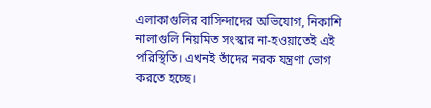এলাকাগুলির বাসিন্দাদের অভিযোগ, নিকাশি নালাগুলি নিয়মিত সংস্কার না-হওয়াতেই এই পরিস্থিতি। এখনই তাঁদের নরক যন্ত্রণা ভোগ করতে হচ্ছে।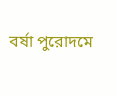বর্ষা পুরোদমে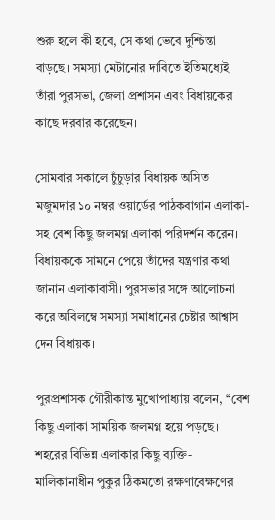শুরু হলে কী হবে, সে কথা ভেবে দুশ্চিন্তা বাড়ছে। সমস্যা মেটানোর দাবিতে ইতিমধ্যেই তাঁরা পুরসভা, জেলা প্রশাসন এবং বিধায়কের কাছে দরবার করেছেন।

সোমবার সকালে চুঁচুড়ার বিধায়ক অসিত মজুমদার ১০ নম্বর ওয়ার্ডের পাঠকবাগান এলাকা-সহ বেশ কিছু জলমগ্ন এলাকা পরিদর্শন করেন। বিধায়ককে সামনে পেয়ে তাঁদের যন্ত্রণার কথা জানান এলাকাবাসী। পুরসভার সঙ্গে আলোচনা করে অবিলম্বে সমস্যা সমাধানের চেষ্টার আশ্বাস দেন বিধায়ক।

পুরপ্রশাসক গৌরীকান্ত মুখোপাধ্যায় বলেন, ‘‘বেশ কিছু এলাকা সাময়িক জলমগ্ন হয়ে পড়ছে। শহরের বিভিন্ন এলাকার কিছু ব্যক্তি-মালিকানাধীন পুকুর ঠিকমতো রক্ষণাবেক্ষণের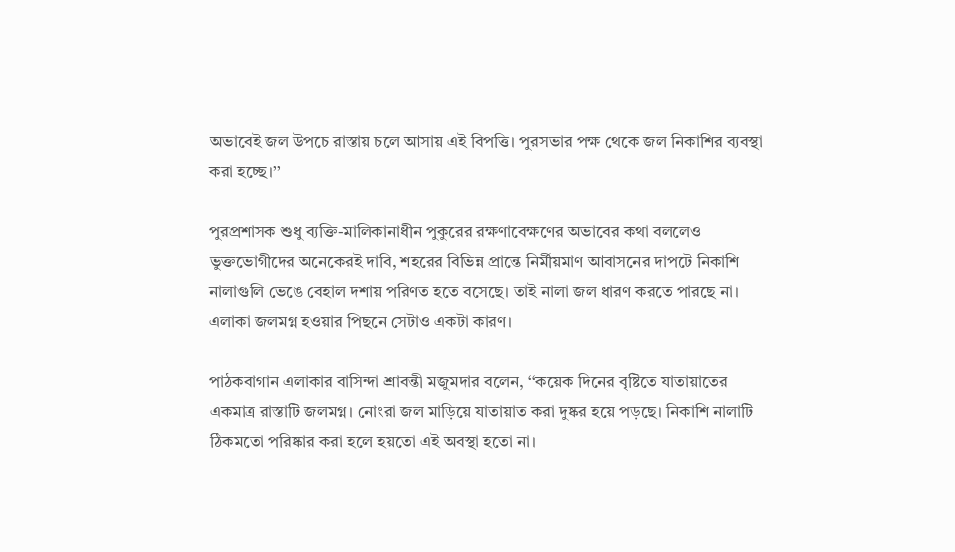অভাবেই জল উপচে রাস্তায় চলে আসায় এই বিপত্তি। পুরসভার পক্ষ থেকে জল নিকাশির ব্যবস্থা করা হচ্ছে।’’

পুরপ্রশাসক শুধু ব্যক্তি-মালিকানাধীন পুকুরের রক্ষণাবেক্ষণের অভাবের কথা বললেও ভুক্তভোগীদের অনেকেরই দাবি, শহরের বিভিন্ন প্রান্তে নির্মীয়মাণ আবাসনের দাপটে নিকাশি নালাগুলি ভেঙে বেহাল দশায় পরিণত হতে বসেছে। তাই নালা জল ধারণ করতে পারছে না। এলাকা জলমগ্ন হওয়ার পিছনে সেটাও একটা কারণ।

পাঠকবাগান এলাকার বাসিন্দা শ্রাবন্তী মজুমদার বলেন, ‘‘কয়েক দিনের বৃষ্টিতে যাতায়াতের একমাত্র রাস্তাটি জলমগ্ন। নোংরা জল মাড়িয়ে যাতায়াত করা দুষ্কর হয়ে পড়ছে। নিকাশি নালাটি ঠিকমতো পরিষ্কার করা হলে হয়তো এই অবস্থা হতো না।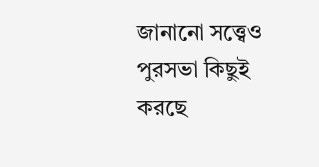জানানো সত্ত্বেও পুরসভা কিছুই করছে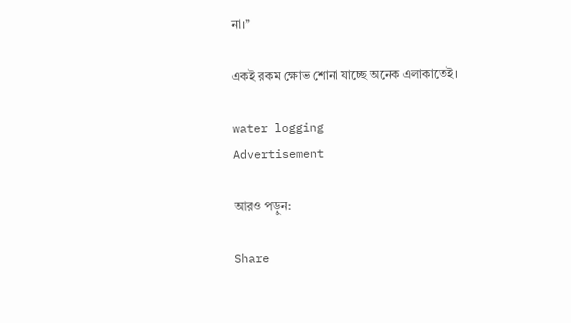না।’’

একই রকম ক্ষোভ শোনা যাচ্ছে অনেক এলাকাতেই।

water logging
Advertisement

আরও পড়ুন:

Share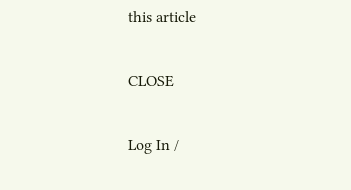this article

CLOSE

Log In /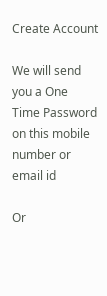Create Account

We will send you a One Time Password on this mobile number or email id

Or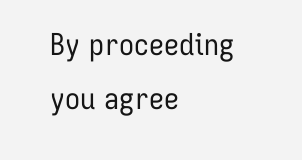By proceeding you agree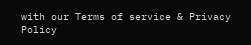with our Terms of service & Privacy Policy